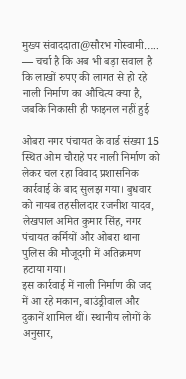मुख्य संवाददाता@सौरभ गोस्वामी…..
— चर्चा है कि अब भी बड़ा सवाल है कि लाखों रुपए की लागत से हो रहे नाली निर्माण का औचित्य क्या है, जबकि निकासी ही फाइनल नहीं हुई

ओबरा नगर पंचायत के वार्ड संख्या 15 स्थित ओम चौराहे पर नाली निर्माण को लेकर चल रहा विवाद प्रशासनिक कार्रवाई के बाद सुलझ गया। बुधवार को नायब तहसीलदार रजनीश यादव, लेखपाल अमित कुमार सिंह, नगर पंचायत कर्मियों और ओबरा थाना पुलिस की मौजूदगी में अतिक्रमण हटाया गया।
इस कार्रवाई में नाली निर्माण की जद में आ रहे मकान, बाउंड्रीवाल और दुकानें शामिल थीं। स्थानीय लोगों के अनुसार,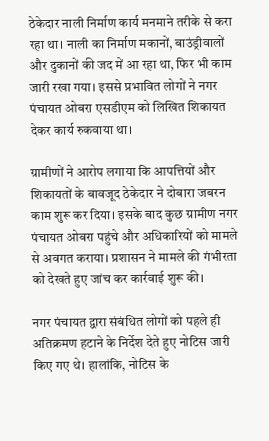ठेकेदार नाली निर्माण कार्य मनमाने तरीके से करा रहा था। नाली का निर्माण मकानों, बाउंड्रीवालों और दुकानों की जद में आ रहा था, फिर भी काम जारी रखा गया। इससे प्रभावित लोगों ने नगर पंचायत ओबरा एसडीएम को लिखित शिकायत देकर कार्य रुकवाया था।

ग्रामीणों ने आरोप लगाया कि आपत्तियों और शिकायतों के बावजूद ठेकेदार ने दोबारा जबरन काम शुरू कर दिया। इसके बाद कुछ ग्रामीण नगर पंचायत ओबरा पहुंचे और अधिकारियों को मामले से अवगत कराया। प्रशासन ने मामले की गंभीरता को देखते हुए जांच कर कार्रवाई शुरू की।

नगर पंचायत द्वारा संबंधित लोगों को पहले ही अतिक्रमण हटाने के निर्देश देते हुए नोटिस जारी किए गए थे। हालांकि, नोटिस के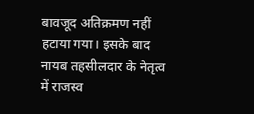बावजूद अतिक्रमण नहीं हटाया गया। इसके बाद नायब तहसीलदार के नेतृत्व में राजस्व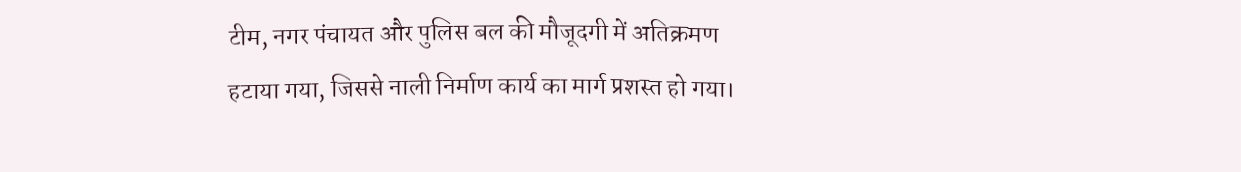टीम, नगर पंचायत और पुलिस बल की मौजूदगी में अतिक्रमण हटाया गया, जिससे नाली निर्माण कार्य का मार्ग प्रशस्त हो गया।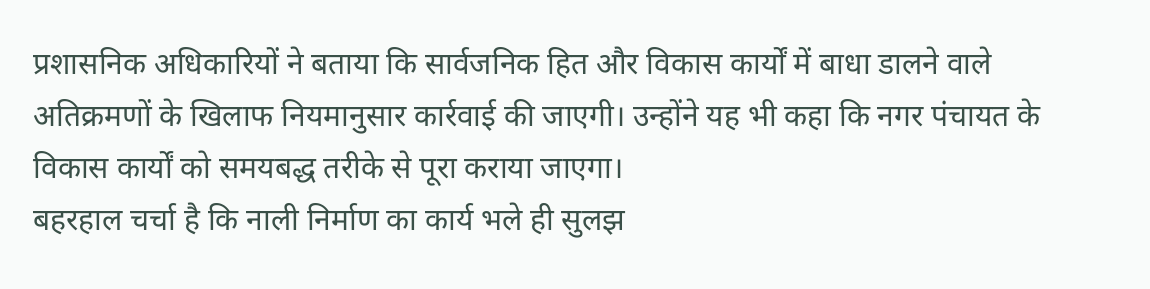प्रशासनिक अधिकारियों ने बताया कि सार्वजनिक हित और विकास कार्यों में बाधा डालने वाले अतिक्रमणों के खिलाफ नियमानुसार कार्रवाई की जाएगी। उन्होंने यह भी कहा कि नगर पंचायत के विकास कार्यों को समयबद्ध तरीके से पूरा कराया जाएगा।
बहरहाल चर्चा है कि नाली निर्माण का कार्य भले ही सुलझ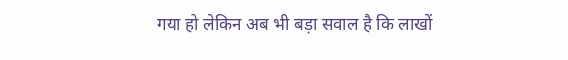गया हो लेकिन अब भी बड़ा सवाल है कि लाखों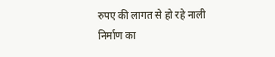रुपए की लागत से हो रहे नाली निर्माण का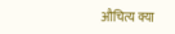औचित्य क्या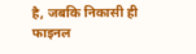है, जबकि निकासी ही फाइनल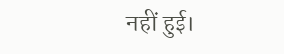नहीं हुई।